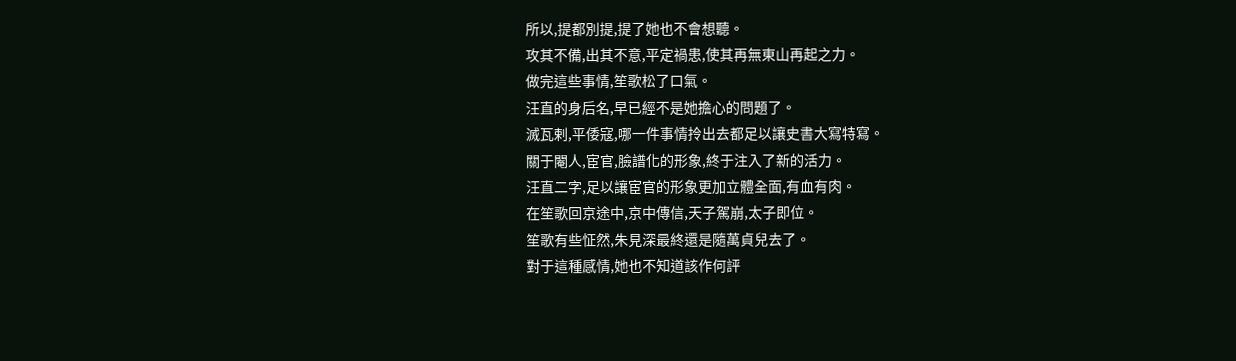所以,提都別提,提了她也不會想聽。
攻其不備,出其不意,平定禍患,使其再無東山再起之力。
做完這些事情,笙歌松了口氣。
汪直的身后名,早已經不是她擔心的問題了。
滅瓦剌,平倭寇,哪一件事情拎出去都足以讓史書大寫特寫。
關于閹人,宦官,臉譜化的形象,終于注入了新的活力。
汪直二字,足以讓宦官的形象更加立體全面,有血有肉。
在笙歌回京途中,京中傳信,天子駕崩,太子即位。
笙歌有些怔然,朱見深最終還是隨萬貞兒去了。
對于這種感情,她也不知道該作何評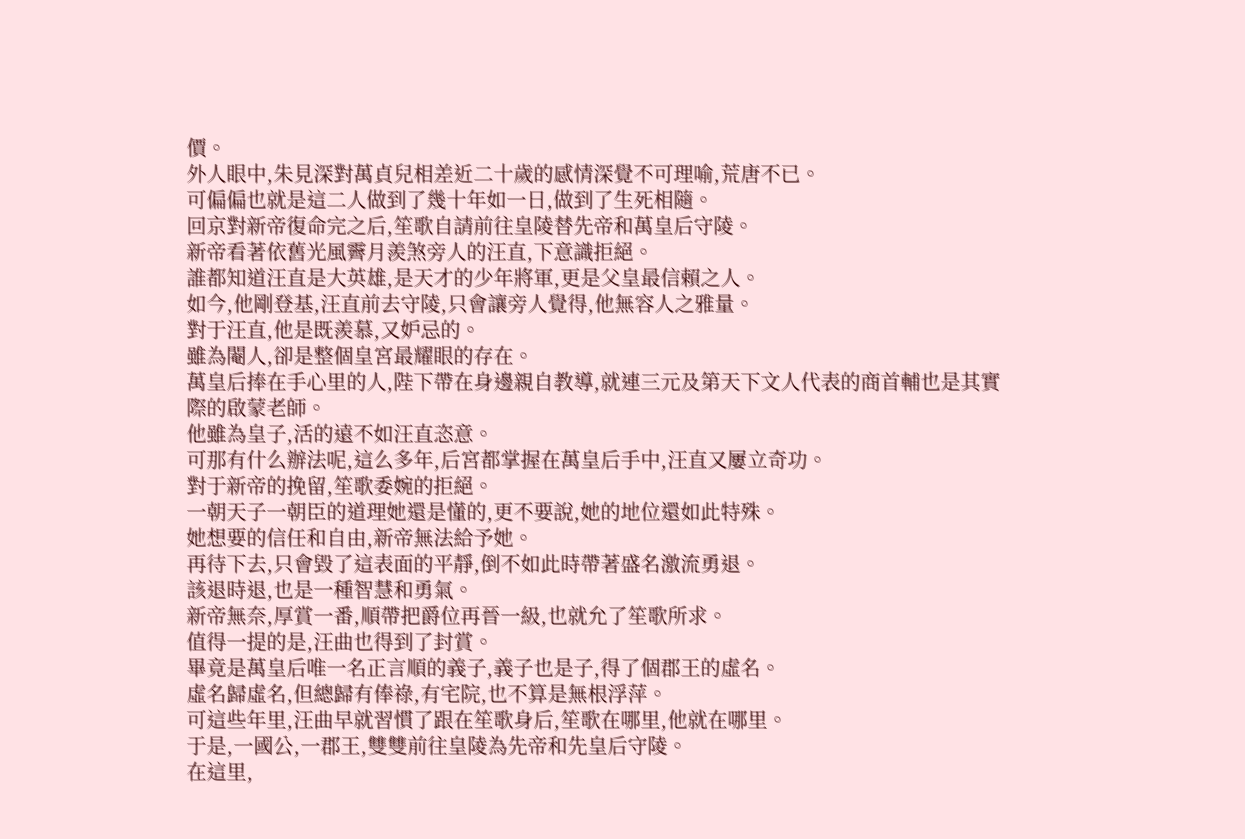價。
外人眼中,朱見深對萬貞兒相差近二十歲的感情深覺不可理喻,荒唐不已。
可偏偏也就是這二人做到了幾十年如一日,做到了生死相隨。
回京對新帝復命完之后,笙歌自請前往皇陵替先帝和萬皇后守陵。
新帝看著依舊光風霽月羨煞旁人的汪直,下意識拒絕。
誰都知道汪直是大英雄,是天才的少年將軍,更是父皇最信賴之人。
如今,他剛登基,汪直前去守陵,只會讓旁人覺得,他無容人之雅量。
對于汪直,他是既羨慕,又妒忌的。
雖為閹人,卻是整個皇宮最耀眼的存在。
萬皇后捧在手心里的人,陛下帶在身邊親自教導,就連三元及第天下文人代表的商首輔也是其實際的啟蒙老師。
他雖為皇子,活的遠不如汪直恣意。
可那有什么辦法呢,這么多年,后宮都掌握在萬皇后手中,汪直又屢立奇功。
對于新帝的挽留,笙歌委婉的拒絕。
一朝天子一朝臣的道理她還是懂的,更不要說,她的地位還如此特殊。
她想要的信任和自由,新帝無法給予她。
再待下去,只會毀了這表面的平靜,倒不如此時帶著盛名激流勇退。
該退時退,也是一種智慧和勇氣。
新帝無奈,厚賞一番,順帶把爵位再晉一級,也就允了笙歌所求。
值得一提的是,汪曲也得到了封賞。
畢竟是萬皇后唯一名正言順的義子,義子也是子,得了個郡王的虛名。
虛名歸虛名,但總歸有俸祿,有宅院,也不算是無根浮萍。
可這些年里,汪曲早就習慣了跟在笙歌身后,笙歌在哪里,他就在哪里。
于是,一國公,一郡王,雙雙前往皇陵為先帝和先皇后守陵。
在這里,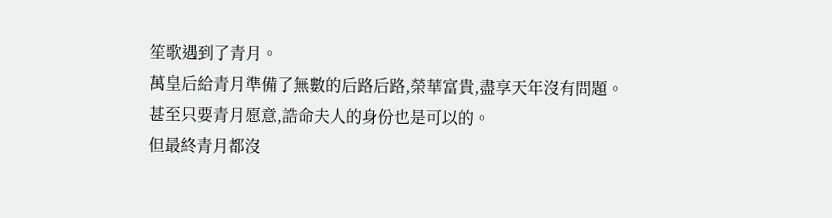笙歌遇到了青月。
萬皇后給青月準備了無數的后路后路,榮華富貴,盡享天年沒有問題。
甚至只要青月愿意,誥命夫人的身份也是可以的。
但最終青月都沒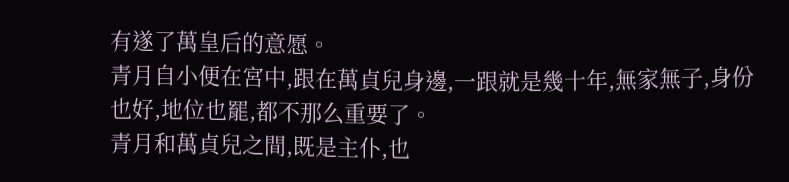有遂了萬皇后的意愿。
青月自小便在宮中,跟在萬貞兒身邊,一跟就是幾十年,無家無子,身份也好,地位也罷,都不那么重要了。
青月和萬貞兒之間,既是主仆,也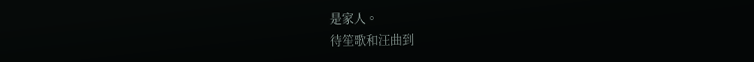是家人。
待笙歌和汪曲到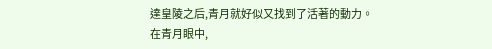達皇陵之后,青月就好似又找到了活著的動力。
在青月眼中,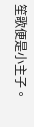笙歌便是小主子。